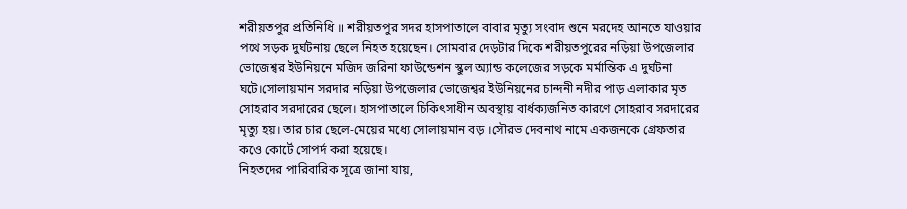শরীয়তপুর প্রতিনিধি ॥ শরীয়তপুর সদর হাসপাতালে বাবার মৃত্যু সংবাদ শুনে মরদেহ আনতে যাওয়ার পথে সড়ক দুর্ঘটনায় ছেলে নিহত হয়েছেন। সোমবার দেড়টার দিকে শরীয়তপুরের নড়িয়া উপজেলার ভোজেশ্বর ইউনিয়নে মজিদ জরিনা ফাউন্ডেশন স্কুল অ্যান্ড কলেজের সড়কে মর্মান্তিক এ দুর্ঘটনা ঘটে।সোলায়মান সরদার নড়িয়া উপজেলার ভোজেশ্বর ইউনিয়নের চান্দনী নদীর পাড় এলাকার মৃত সোহরাব সরদারের ছেলে। হাসপাতালে চিকিৎসাধীন অবস্থায় বার্ধক্যজনিত কারণে সোহরাব সরদারের মৃত্যু হয়। তার চার ছেলে-মেয়ের মধ্যে সোলায়মান বড় ।সৌরভ দেবনাথ নামে একজনকে গ্রেফতার কওে কোর্টে সোপর্দ করা হয়েছে।
নিহতদের পারিবারিক সূত্রে জানা যায়,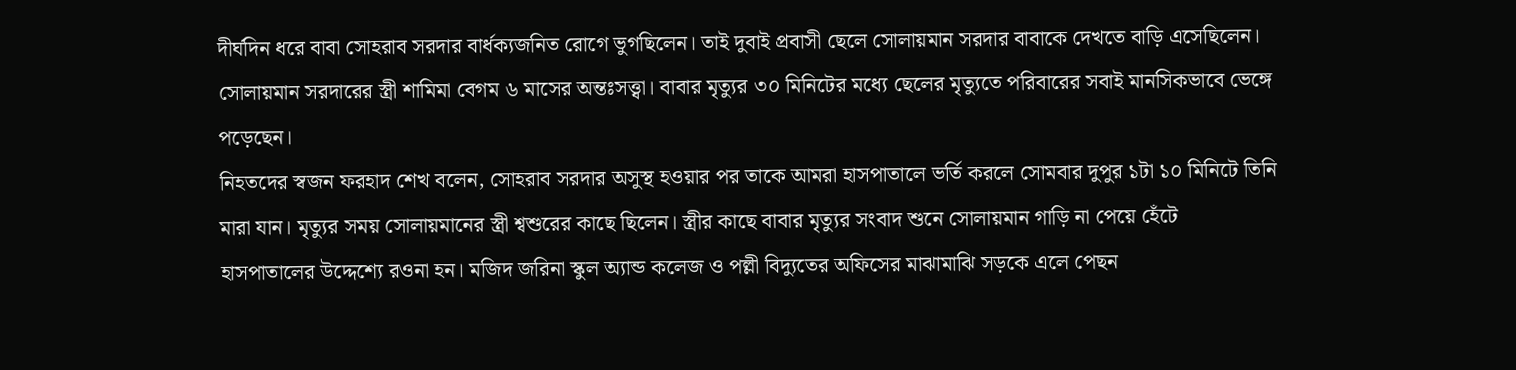দীর্ঘদিন ধরে বাবা সোহরাব সরদার বার্ধক্যজনিত রোগে ভুগছিলেন। তাই দুবাই প্রবাসী ছেলে সোলায়মান সরদার বাবাকে দেখতে বাড়ি এসেছিলেন। সোলায়মান সরদারের স্ত্রী শামিমা বেগম ৬ মাসের অন্তঃসত্ত্বা। বাবার মৃত্যুর ৩০ মিনিটের মধ্যে ছেলের মৃত্যুতে পরিবারের সবাই মানসিকভাবে ভেঙ্গে পড়েছেন।
নিহতদের স্বজন ফরহাদ শেখ বলেন, সোহরাব সরদার অসুস্থ হওয়ার পর তাকে আমরা হাসপাতালে ভর্তি করলে সোমবার দুপুর ১টা ১০ মিনিটে তিনি মারা যান। মৃত্যুর সময় সোলায়মানের স্ত্রী শ্বশুরের কাছে ছিলেন। স্ত্রীর কাছে বাবার মৃত্যুর সংবাদ শুনে সোলায়মান গাড়ি না পেয়ে হেঁটে হাসপাতালের উদ্দেশ্যে রওনা হন। মজিদ জরিনা স্কুল অ্যান্ড কলেজ ও পল্লী বিদ্যুতের অফিসের মাঝামাঝি সড়কে এলে পেছন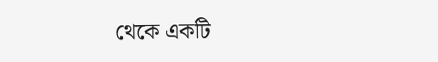থেকে একটি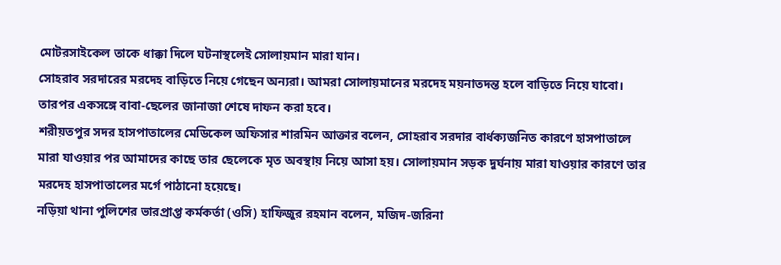মোটরসাইকেল তাকে ধাক্কা দিলে ঘটনাস্থলেই সোলায়মান মারা যান।
সোহরাব সরদারের মরদেহ বাড়িতে নিয়ে গেছেন অন্যরা। আমরা সোলায়মানের মরদেহ ময়নাতদন্ত হলে বাড়িতে নিয়ে যাবো। তারপর একসঙ্গে বাবা-ছেলের জানাজা শেষে দাফন করা হবে।
শরীয়তপুর সদর হাসপাতালের মেডিকেল অফিসার শারমিন আক্তার বলেন, সোহরাব সরদার বার্ধক্যজনিত কারণে হাসপাতালে মারা যাওয়ার পর আমাদের কাছে তার ছেলেকে মৃত অবস্থায় নিয়ে আসা হয়। সোলায়মান সড়ক দুর্ঘনায় মারা যাওয়ার কারণে তার মরদেহ হাসপাতালের মর্গে পাঠানো হয়েছে।
নড়িয়া থানা পুলিশের ভারপ্রাপ্ত কর্মকর্তা (ওসি) হাফিজুর রহমান বলেন, মজিদ-জরিনা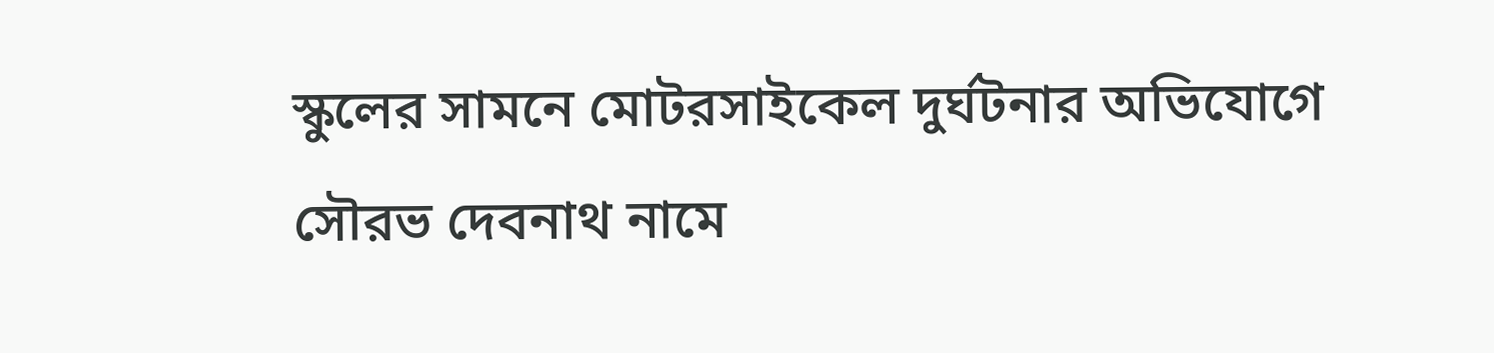স্কুলের সামনে মোটরসাইকেল দুর্ঘটনার অভিযোগে সৌরভ দেবনাথ নামে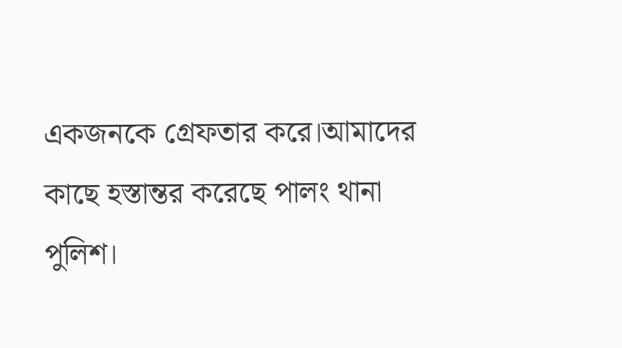একজনকে গ্রেফতার করে।আমাদের কাছে হস্তান্তর করেছে পালং থানা পুলিশ।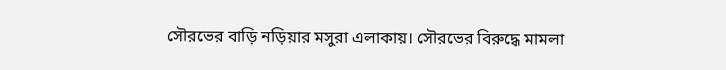সৌরভের বাড়ি নড়িয়ার মসুরা এলাকায়। সৌরভের বিরুদ্ধে মামলা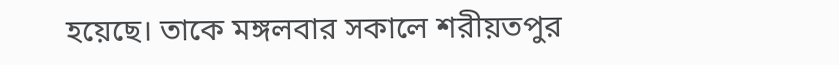হয়েছে। তাকে মঙ্গলবার সকালে শরীয়তপুর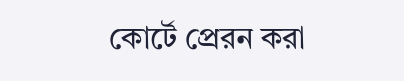কোর্টে প্রেরন করা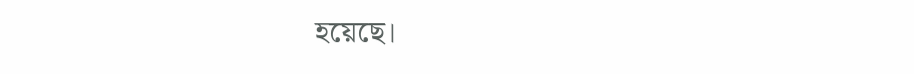হয়েছে।